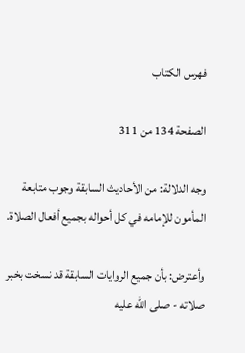فهرس الكتاب

الصفحة 134 من 311

وجه الدلالة: من الأحاديث السابقة وجوب متابعة المأمون للإمامه في كل أحواله بجميع أفعال الصلاة.

وأعترض: بأن جميع الروايات السابقة قد نسخت بخبر صلاته - صلى الله عليه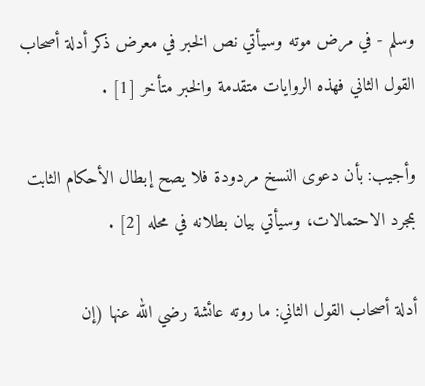وسلم - في مرض موته وسيأتي نص الخبر في معرض ذكر أدلة أصحاب القول الثاني فهذه الروايات متقدمة والخبر متأخر [1] .

وأجيب: بأن دعوى النسخ مردودة فلا يصح إبطال الأحكام الثابت بمجرد الاحتمالات، وسيأتي بيان بطلانه في محله [2] .

أدلة أصحاب القول الثاني: ما روته عائشة رضي الله عنها (إن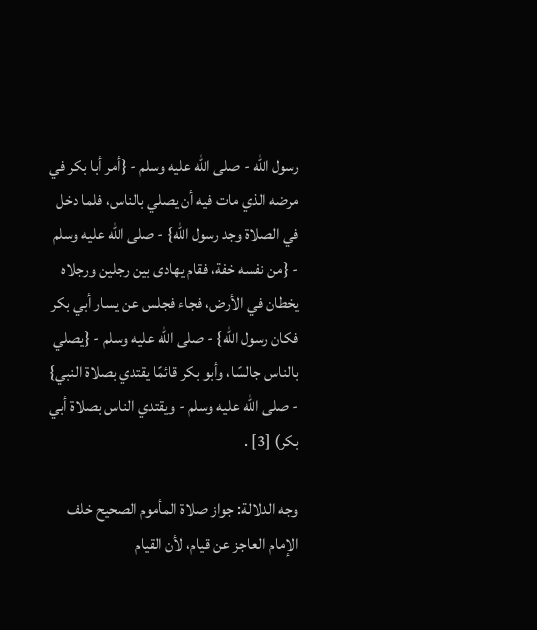رسول الله - صلى الله عليه وسلم - {أمر أبا بكر في مرضه الذي مات فيه أن يصلي بالناس، فلما دخل في الصلاة وجد رسول الله} - صلى الله عليه وسلم - {من نفسه خفة، فقام يهادى بين رجلين ورجلاه يخطان في الأرض، فجاء فجلس عن يسار أبي بكر فكان رسول الله} - صلى الله عليه وسلم - {يصلي بالناس جالسًا، وأبو بكر قائمًا يقتدي بصلاة النبي} - صلى الله عليه وسلم - ويقتدي الناس بصلاة أبي بكر) [3] .

وجه الدلالة: جواز صلاة المأموم الصحيح خلف الإمام العاجز عن قيام، لأن القيام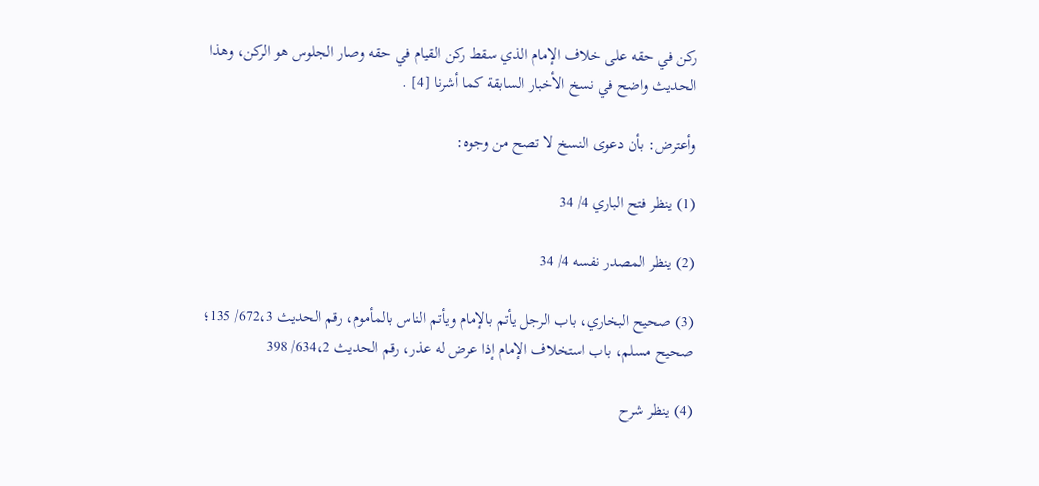ركن في حقه على خلاف الإمام الذي سقط ركن القيام في حقه وصار الجلوس هو الركن، وهذا الحديث واضح في نسخ الأخبار السابقة كما أشرنا [4] .

وأعترض: بأن دعوى النسخ لا تصح من وجوه:

(1) ينظر فتح الباري 4/ 34

(2) ينظر المصدر نفسه 4/ 34

(3) صحيح البخاري، باب الرجل يأتم بالإمام ويأتم الناس بالمأموم، رقم الحديث 672،3/ 135؛ صحيح مسلم، باب استخلاف الإمام إذا عرض له عذر، رقم الحديث 634،2/ 398

(4) ينظر شرح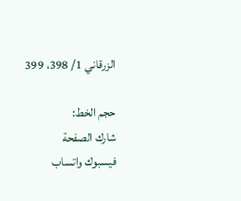الزرقاني 1/ 398، 399

حجم الخط:
شارك الصفحة
فيسبوك واتساب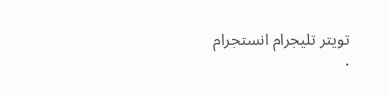تويتر تليجرام انستجرام
.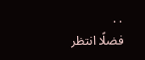. .
فضلًا انتظر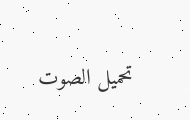تحميل الصوت